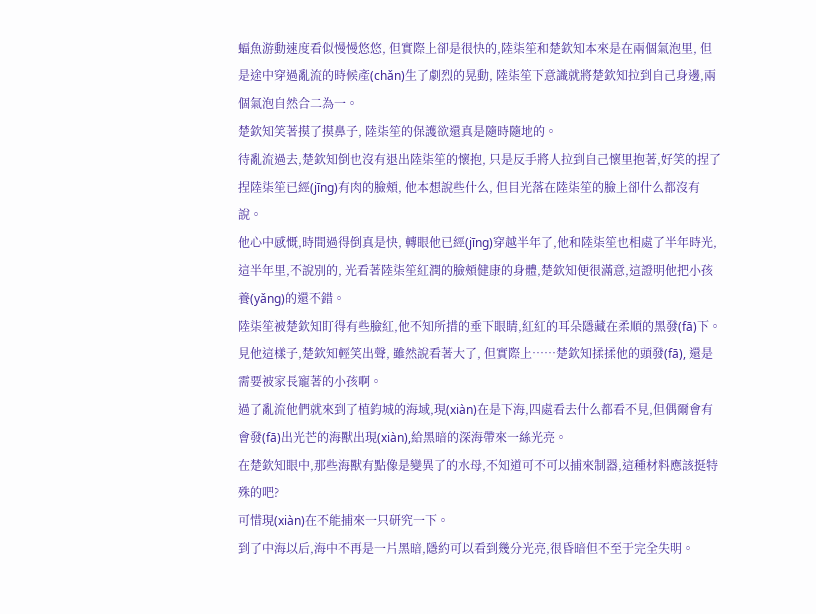蝠魚游動速度看似慢慢悠悠, 但實際上卻是很快的,陸柒笙和楚欽知本來是在兩個氣泡里, 但是途中穿過亂流的時候產(chǎn)生了劇烈的晃動, 陸柒笙下意識就將楚欽知拉到自己身邊,兩個氣泡自然合二為一。
楚欽知笑著摸了摸鼻子, 陸柒笙的保護欲還真是隨時隨地的。
待亂流過去,楚欽知倒也沒有退出陸柒笙的懷抱, 只是反手將人拉到自己懷里抱著,好笑的捏了捏陸柒笙已經(jīng)有肉的臉頰, 他本想說些什么, 但目光落在陸柒笙的臉上卻什么都沒有說。
他心中感慨,時間過得倒真是快, 轉眼他已經(jīng)穿越半年了,他和陸柒笙也相處了半年時光, 這半年里,不說別的, 光看著陸柒笙紅潤的臉頰健康的身體,楚欽知便很滿意,這證明他把小孩養(yǎng)的還不錯。
陸柒笙被楚欽知盯得有些臉紅,他不知所措的垂下眼睛,紅紅的耳朵隱藏在柔順的黑發(fā)下。
見他這樣子,楚欽知輕笑出聲, 雖然說看著大了, 但實際上……楚欽知揉揉他的頭發(fā), 還是需要被家長寵著的小孩啊。
過了亂流他們就來到了植鈞城的海域,現(xiàn)在是下海,四處看去什么都看不見,但偶爾會有會發(fā)出光芒的海獸出現(xiàn),給黑暗的深海帶來一絲光亮。
在楚欽知眼中,那些海獸有點像是變異了的水母,不知道可不可以捕來制器,這種材料應該挺特殊的吧?
可惜現(xiàn)在不能捕來一只研究一下。
到了中海以后,海中不再是一片黑暗,隱約可以看到幾分光亮,很昏暗但不至于完全失明。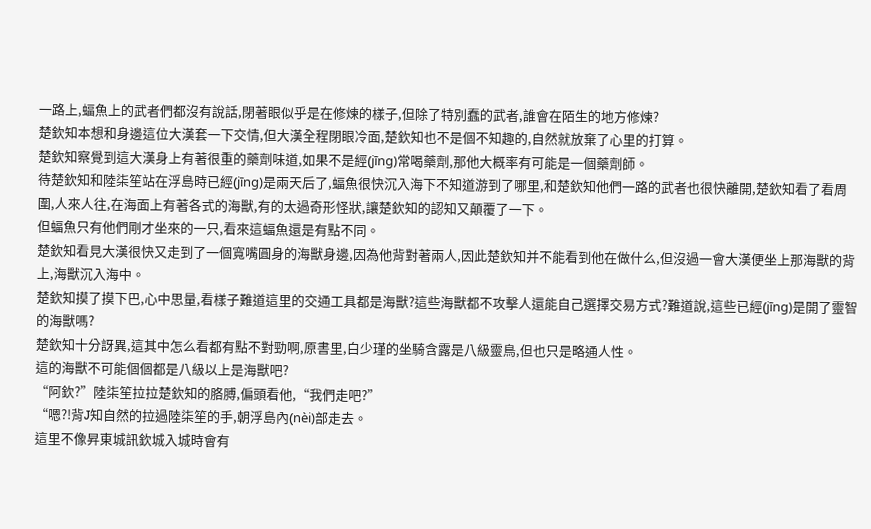一路上,蝠魚上的武者們都沒有說話,閉著眼似乎是在修煉的樣子,但除了特別蠢的武者,誰會在陌生的地方修煉?
楚欽知本想和身邊這位大漢套一下交情,但大漢全程閉眼冷面,楚欽知也不是個不知趣的,自然就放棄了心里的打算。
楚欽知察覺到這大漢身上有著很重的藥劑味道,如果不是經(jīng)常喝藥劑,那他大概率有可能是一個藥劑師。
待楚欽知和陸柒笙站在浮島時已經(jīng)是兩天后了,蝠魚很快沉入海下不知道游到了哪里,和楚欽知他們一路的武者也很快離開,楚欽知看了看周圍,人來人往,在海面上有著各式的海獸,有的太過奇形怪狀,讓楚欽知的認知又顛覆了一下。
但蝠魚只有他們剛才坐來的一只,看來這蝠魚還是有點不同。
楚欽知看見大漢很快又走到了一個寬嘴圓身的海獸身邊,因為他背對著兩人,因此楚欽知并不能看到他在做什么,但沒過一會大漢便坐上那海獸的背上,海獸沉入海中。
楚欽知摸了摸下巴,心中思量,看樣子難道這里的交通工具都是海獸?這些海獸都不攻擊人還能自己選擇交易方式?難道說,這些已經(jīng)是開了靈智的海獸嗎?
楚欽知十分訝異,這其中怎么看都有點不對勁啊,原書里,白少瑾的坐騎含露是八級靈鳥,但也只是略通人性。
這的海獸不可能個個都是八級以上是海獸吧?
“阿欽?”陸柒笙拉拉楚欽知的胳膊,偏頭看他,“我們走吧?”
“嗯?!背J知自然的拉過陸柒笙的手,朝浮島內(nèi)部走去。
這里不像昇東城訊欽城入城時會有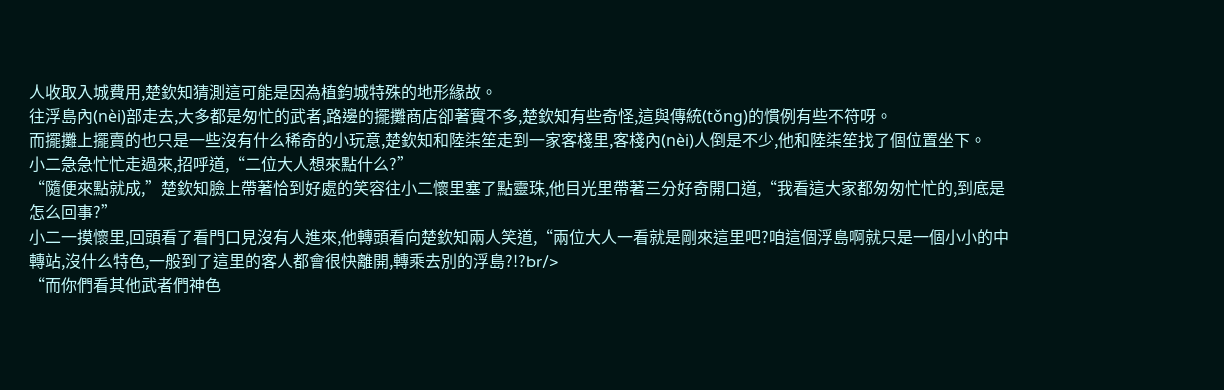人收取入城費用,楚欽知猜測這可能是因為植鈞城特殊的地形緣故。
往浮島內(nèi)部走去,大多都是匆忙的武者,路邊的擺攤商店卻著實不多,楚欽知有些奇怪,這與傳統(tǒng)的慣例有些不符呀。
而擺攤上擺賣的也只是一些沒有什么稀奇的小玩意,楚欽知和陸柒笙走到一家客棧里,客棧內(nèi)人倒是不少,他和陸柒笙找了個位置坐下。
小二急急忙忙走過來,招呼道,“二位大人想來點什么?”
“隨便來點就成,”楚欽知臉上帶著恰到好處的笑容往小二懷里塞了點靈珠,他目光里帶著三分好奇開口道,“我看這大家都匆匆忙忙的,到底是怎么回事?”
小二一摸懷里,回頭看了看門口見沒有人進來,他轉頭看向楚欽知兩人笑道,“兩位大人一看就是剛來這里吧?咱這個浮島啊就只是一個小小的中轉站,沒什么特色,一般到了這里的客人都會很快離開,轉乘去別的浮島?!?br/>
“而你們看其他武者們神色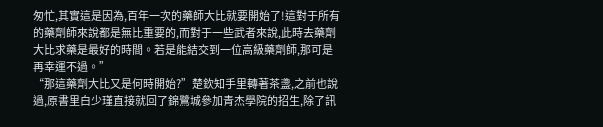匆忙,其實這是因為,百年一次的藥師大比就要開始了!這對于所有的藥劑師來說都是無比重要的,而對于一些武者來說,此時去藥劑大比求藥是最好的時間。若是能結交到一位高級藥劑師,那可是再幸運不過。”
“那這藥劑大比又是何時開始?”楚欽知手里轉著茶盞,之前也說過,原書里白少瑾直接就回了錦鷺城參加青杰學院的招生,除了訊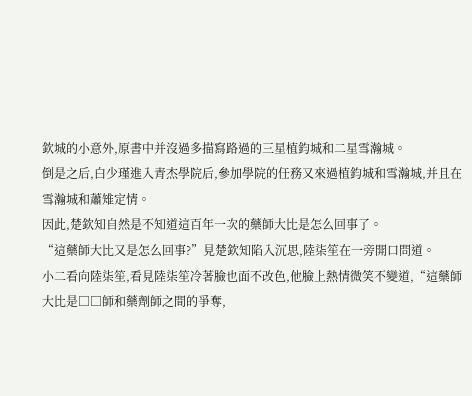欽城的小意外,原書中并沒過多描寫路過的三星植鈞城和二星雪瀚城。
倒是之后,白少瑾進入青杰學院后,參加學院的任務又來過植鈞城和雪瀚城,并且在雪瀚城和蕭雉定情。
因此,楚欽知自然是不知道這百年一次的藥師大比是怎么回事了。
“這藥師大比又是怎么回事?”見楚欽知陷入沉思,陸柒笙在一旁開口問道。
小二看向陸柒笙,看見陸柒笙冷著臉也面不改色,他臉上熱情微笑不變道,“這藥師大比是□□師和藥劑師之間的爭奪,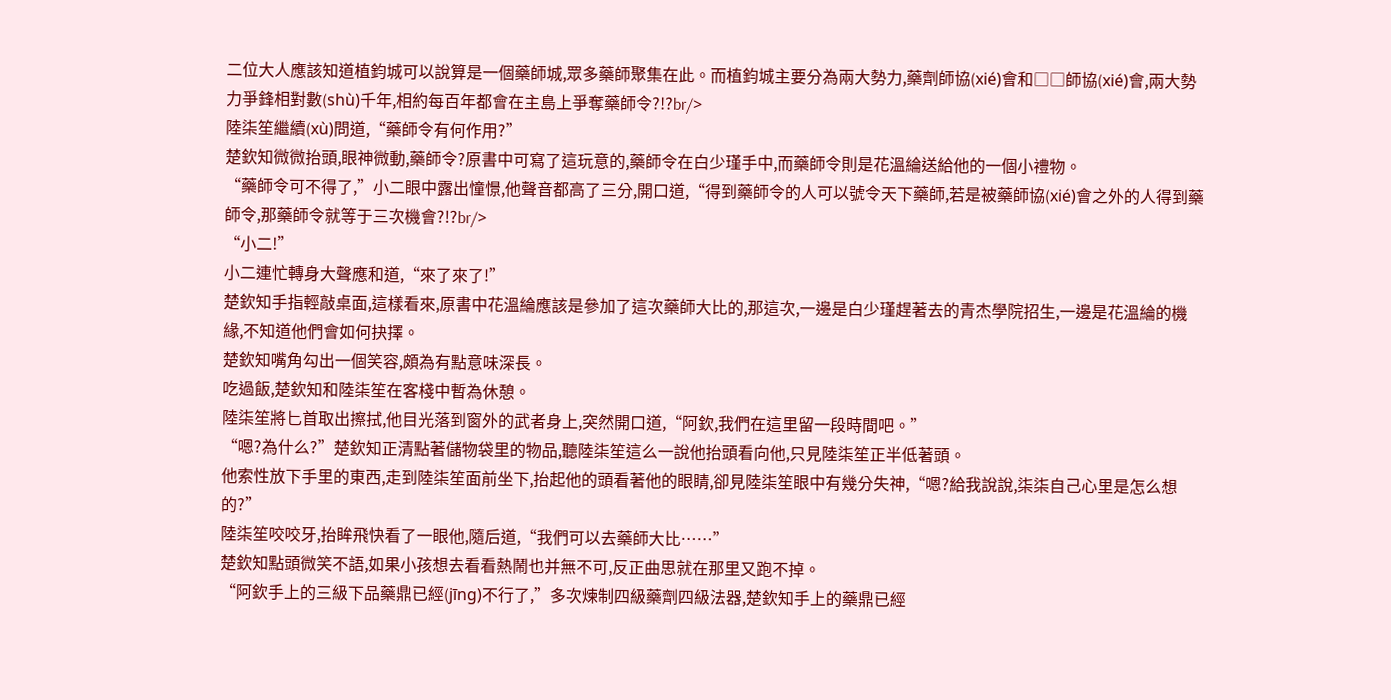二位大人應該知道植鈞城可以說算是一個藥師城,眾多藥師聚集在此。而植鈞城主要分為兩大勢力,藥劑師協(xié)會和□□師協(xié)會,兩大勢力爭鋒相對數(shù)千年,相約每百年都會在主島上爭奪藥師令?!?br/>
陸柒笙繼續(xù)問道,“藥師令有何作用?”
楚欽知微微抬頭,眼神微動,藥師令?原書中可寫了這玩意的,藥師令在白少瑾手中,而藥師令則是花溫綸送給他的一個小禮物。
“藥師令可不得了,”小二眼中露出憧憬,他聲音都高了三分,開口道,“得到藥師令的人可以號令天下藥師,若是被藥師協(xié)會之外的人得到藥師令,那藥師令就等于三次機會?!?br/>
“小二!”
小二連忙轉身大聲應和道,“來了來了!”
楚欽知手指輕敲桌面,這樣看來,原書中花溫綸應該是參加了這次藥師大比的,那這次,一邊是白少瑾趕著去的青杰學院招生,一邊是花溫綸的機緣,不知道他們會如何抉擇。
楚欽知嘴角勾出一個笑容,頗為有點意味深長。
吃過飯,楚欽知和陸柒笙在客棧中暫為休憩。
陸柒笙將匕首取出擦拭,他目光落到窗外的武者身上,突然開口道,“阿欽,我們在這里留一段時間吧。”
“嗯?為什么?”楚欽知正清點著儲物袋里的物品,聽陸柒笙這么一說他抬頭看向他,只見陸柒笙正半低著頭。
他索性放下手里的東西,走到陸柒笙面前坐下,抬起他的頭看著他的眼睛,卻見陸柒笙眼中有幾分失神,“嗯?給我說說,柒柒自己心里是怎么想的?”
陸柒笙咬咬牙,抬眸飛快看了一眼他,隨后道,“我們可以去藥師大比……”
楚欽知點頭微笑不語,如果小孩想去看看熱鬧也并無不可,反正曲思就在那里又跑不掉。
“阿欽手上的三級下品藥鼎已經(jīng)不行了,”多次煉制四級藥劑四級法器,楚欽知手上的藥鼎已經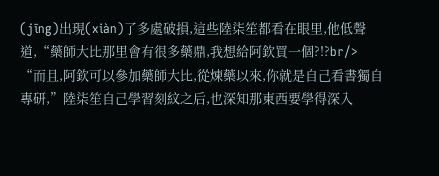(jīng)出現(xiàn)了多處破損,這些陸柒笙都看在眼里,他低聲道,“藥師大比那里會有很多藥鼎,我想給阿欽買一個?!?br/>
“而且,阿欽可以參加藥師大比,從煉藥以來,你就是自己看書獨自專研,”陸柒笙自己學習刻紋之后,也深知那東西要學得深入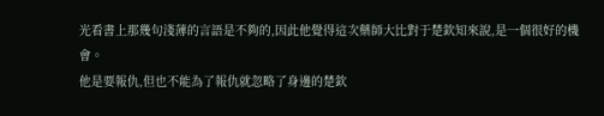光看書上那幾句淺薄的言語是不夠的,因此他覺得這次藥師大比對于楚欽知來說,是一個很好的機會。
他是要報仇,但也不能為了報仇就忽略了身邊的楚欽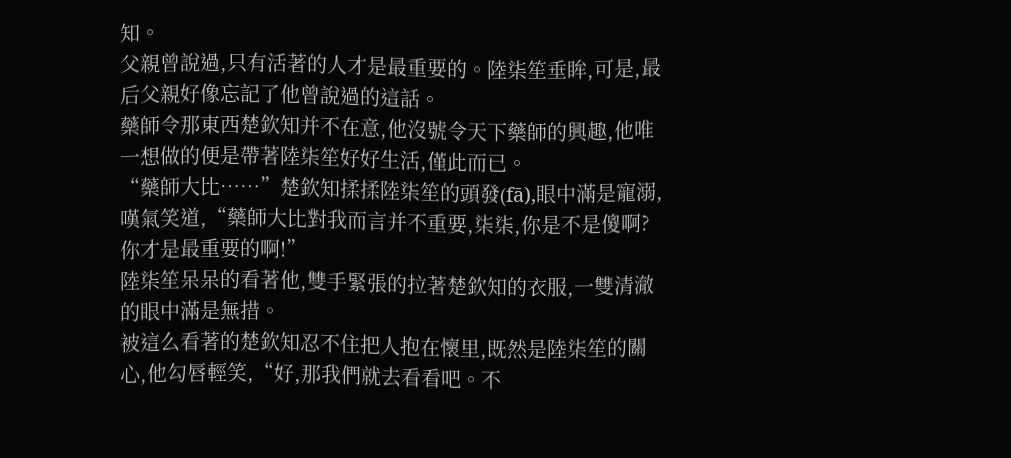知。
父親曾說過,只有活著的人才是最重要的。陸柒笙垂眸,可是,最后父親好像忘記了他曾說過的這話。
藥師令那東西楚欽知并不在意,他沒號令天下藥師的興趣,他唯一想做的便是帶著陸柒笙好好生活,僅此而已。
“藥師大比……”楚欽知揉揉陸柒笙的頭發(fā),眼中滿是寵溺,嘆氣笑道,“藥師大比對我而言并不重要,柒柒,你是不是傻啊?你才是最重要的啊!”
陸柒笙呆呆的看著他,雙手緊張的拉著楚欽知的衣服,一雙清澈的眼中滿是無措。
被這么看著的楚欽知忍不住把人抱在懷里,既然是陸柒笙的關心,他勾唇輕笑,“好,那我們就去看看吧。不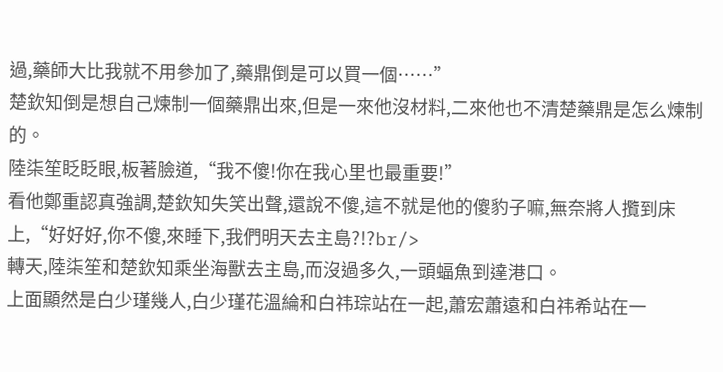過,藥師大比我就不用參加了,藥鼎倒是可以買一個……”
楚欽知倒是想自己煉制一個藥鼎出來,但是一來他沒材料,二來他也不清楚藥鼎是怎么煉制的。
陸柒笙眨眨眼,板著臉道,“我不傻!你在我心里也最重要!”
看他鄭重認真強調,楚欽知失笑出聲,還說不傻,這不就是他的傻豹子嘛,無奈將人攬到床上,“好好好,你不傻,來睡下,我們明天去主島?!?br/>
轉天,陸柒笙和楚欽知乘坐海獸去主島,而沒過多久,一頭蝠魚到達港口。
上面顯然是白少瑾幾人,白少瑾花溫綸和白祎琮站在一起,蕭宏蕭遠和白祎希站在一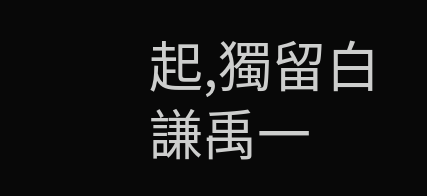起,獨留白謙禹一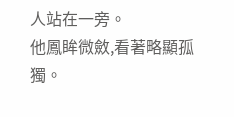人站在一旁。
他鳳眸微斂,看著略顯孤獨。